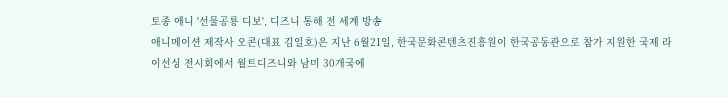토종 애니 '선물공룡 디보', 디즈니 통해 전 세계 방송
애니메이션 제작사 오콘(대표 김일호)은 지난 6월21일, 한국문화콘텐츠진흥원이 한국공동관으로 참가 지원한 국제 라이선싱 전시회에서 월트디즈니와 남미 30개국에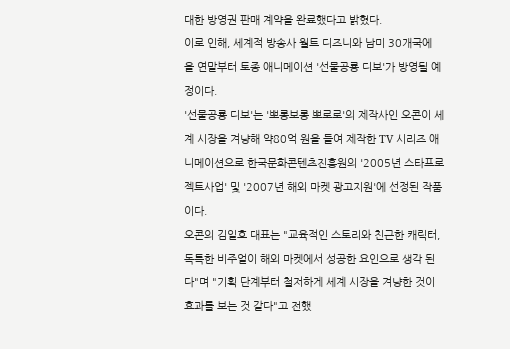대한 방영권 판매 계약을 완료했다고 밝혔다.
이로 인해, 세계적 방송사 월트 디즈니와 남미 30개국에 올 연말부터 토종 애니메이션 '선물공룡 디보'가 방영될 예정이다.
'선물공룡 디보'는 '뽀롱보롱 뽀로로'의 제작사인 오콘이 세계 시장을 겨냥해 약80억 원을 들여 제작한 TV 시리즈 애니메이션으로 한국문화콘텐츠진흥원의 '2005년 스타프로젝트사업' 및 '2007년 해외 마켓 광고지원'에 선정된 작품이다.
오콘의 김일호 대표는 "교육적인 스토리와 친근한 캐릭터, 독특한 비주얼이 해외 마켓에서 성공한 요인으로 생각 된다"며 "기획 단계부터 철저하게 세계 시장을 겨냥한 것이 효과를 보는 것 같다"고 전했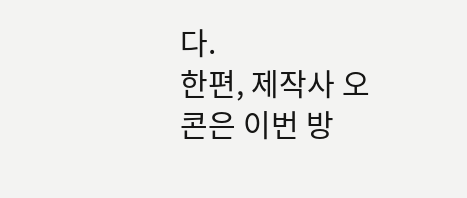다.
한편, 제작사 오콘은 이번 방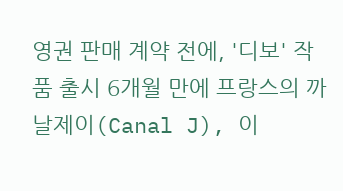영권 판매 계약 전에, '디보' 작품 출시 6개월 만에 프랑스의 까날제이(Canal J), 이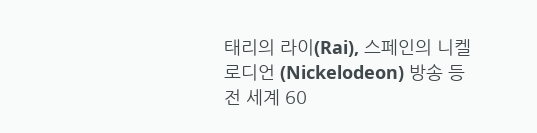태리의 라이(Rai), 스페인의 니켈로디언 (Nickelodeon) 방송 등 전 세계 60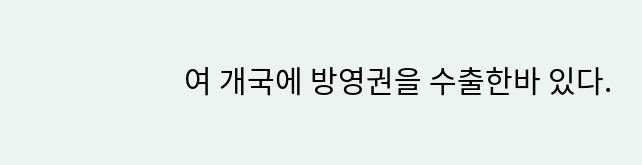여 개국에 방영권을 수출한바 있다.